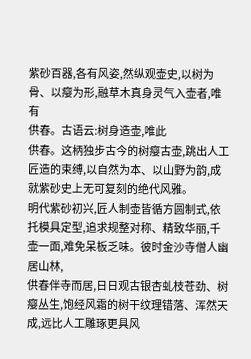紫砂百器,各有风姿,然纵观壶史,以树为骨、以瘿为形,融草木真身灵气入壶者,唯有
供春。古语云:树身造壶,唯此
供春。这柄独步古今的树瘿古壶,跳出人工匠造的束缚,以自然为本、以山野为韵,成就紫砂史上无可复刻的绝代风雅。
明代紫砂初兴,匠人制壶皆循方圆制式,依托模具定型,追求规整对称、精致华丽,千壶一面,难免呆板乏味。彼时金沙寺僧人幽居山林,
供春伴寺而居,日日观古银杏虬枝苍劲、树瘿丛生,饱经风霜的树干纹理错落、浑然天成,远比人工雕琢更具风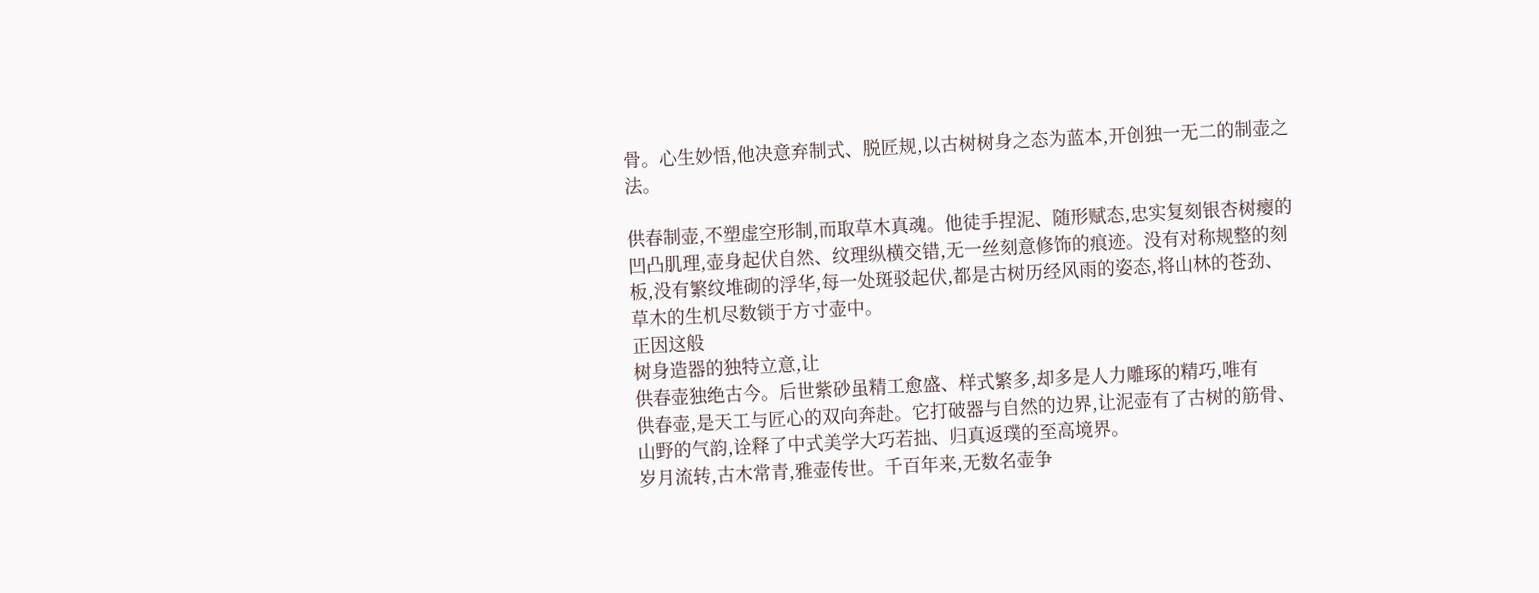骨。心生妙悟,他决意弃制式、脱匠规,以古树树身之态为蓝本,开创独一无二的制壶之法。

供春制壶,不塑虚空形制,而取草木真魂。他徒手捏泥、随形赋态,忠实复刻银杏树瘿的凹凸肌理,壶身起伏自然、纹理纵横交错,无一丝刻意修饰的痕迹。没有对称规整的刻板,没有繁纹堆砌的浮华,每一处斑驳起伏,都是古树历经风雨的姿态,将山林的苍劲、草木的生机尽数锁于方寸壶中。
正因这般
树身造器的独特立意,让
供春壶独绝古今。后世紫砂虽精工愈盛、样式繁多,却多是人力雕琢的精巧,唯有
供春壶,是天工与匠心的双向奔赴。它打破器与自然的边界,让泥壶有了古树的筋骨、山野的气韵,诠释了中式美学大巧若拙、归真返璞的至高境界。
岁月流转,古木常青,雅壶传世。千百年来,无数名壶争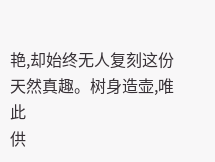艳,却始终无人复刻这份天然真趣。树身造壶,唯此
供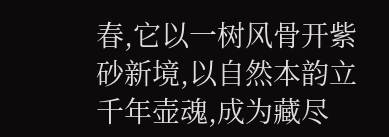春,它以一树风骨开紫砂新境,以自然本韵立千年壶魂,成为藏尽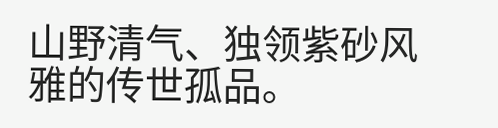山野清气、独领紫砂风雅的传世孤品。